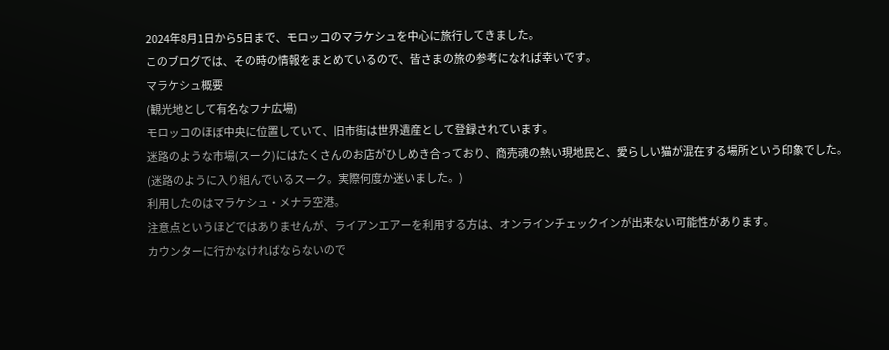2024年8月1日から5日まで、モロッコのマラケシュを中心に旅行してきました。
このブログでは、その時の情報をまとめているので、皆さまの旅の参考になれば幸いです。
マラケシュ概要
(観光地として有名なフナ広場)
モロッコのほぼ中央に位置していて、旧市街は世界遺産として登録されています。
迷路のような市場(スーク)にはたくさんのお店がひしめき合っており、商売魂の熱い現地民と、愛らしい猫が混在する場所という印象でした。
(迷路のように入り組んでいるスーク。実際何度か迷いました。)
利用したのはマラケシュ・メナラ空港。
注意点というほどではありませんが、ライアンエアーを利用する方は、オンラインチェックインが出来ない可能性があります。
カウンターに行かなければならないので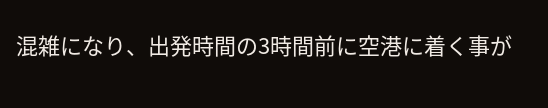混雑になり、出発時間の3時間前に空港に着く事が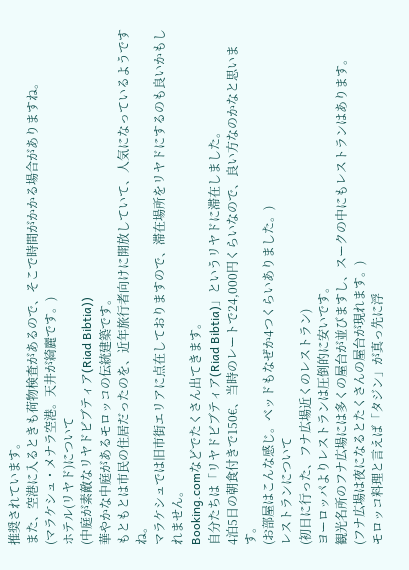推奨されています。
また、空港に入るときも荷物検査があるので、そこで時間がかかる場合がありますね。
(マラケシュ・メナラ空港。天井が綺麗です。)
ホテル(リヤド)について
(中庭が素敵なリヤドビブティア(Riad Bibtia))
華やかな中庭があるモロッコの伝統建築です。
もともとは市民の住居だったのを、近年旅行者向けに開放していて、人気になっているようですね。
マラケシュでは旧市街エリアに点在しておりますので、滞在場所をリヤドにするのも良いかもしれません。
Booking.comなどでたくさん出てきます。
自分たちは「リヤドビブティア(Riad Bibtia)」というリヤドに滞在しました。
4泊5日の朝食付きで150€、当時のレートで24,000円くらいなので、良い方なのかなと思います。
(お部屋はこんな感じ。ベッドもなぜか4つくらいありました。)
レストランについて
(初日に行った、フナ広場近くのレストラン)
ヨーロッパよりレストランは圧倒的に安いです。
観光名所のフナ広場には多くの屋台が並びますし、スークの中にもレストランはあります。
(フナ広場は夜になるとたくさんの屋台が現れます。)
モロッコ料理と言えば「タジン」が真っ先に浮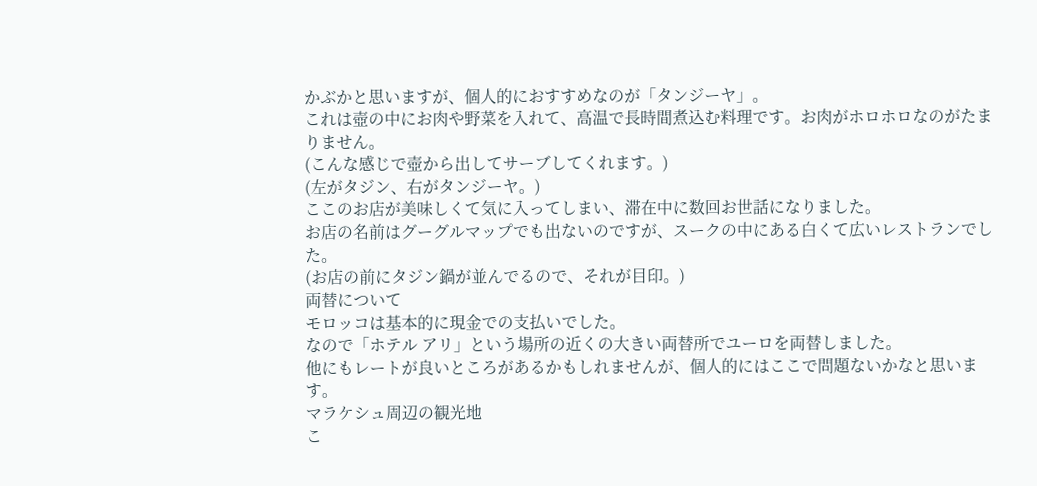かぶかと思いますが、個人的におすすめなのが「タンジーヤ」。
これは壺の中にお肉や野菜を入れて、高温で長時間煮込む料理です。お肉がホロホロなのがたまりません。
(こんな感じで壺から出してサーブしてくれます。)
(左がタジン、右がタンジーヤ。)
ここのお店が美味しくて気に入ってしまい、滞在中に数回お世話になりました。
お店の名前はグーグルマップでも出ないのですが、スークの中にある白くて広いレストランでした。
(お店の前にタジン鍋が並んでるので、それが目印。)
両替について
モロッコは基本的に現金での支払いでした。
なので「ホテル アリ」という場所の近くの大きい両替所でユーロを両替しました。
他にもレートが良いところがあるかもしれませんが、個人的にはここで問題ないかなと思います。
マラケシュ周辺の観光地
こ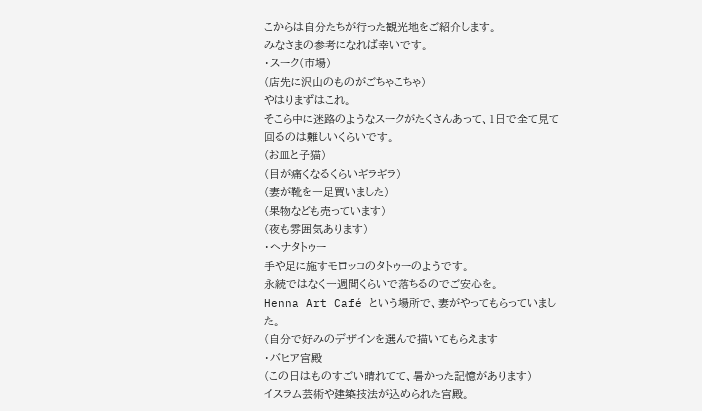こからは自分たちが行った観光地をご紹介します。
みなさまの参考になれば幸いです。
・スーク(市場)
(店先に沢山のものがごちゃこちゃ)
やはりまずはこれ。
そこら中に迷路のようなスークがたくさんあって、1日で全て見て回るのは難しいくらいです。
(お皿と子猫)
(目が痛くなるくらいギラギラ)
(妻が靴を一足買いました)
(果物なども売っています)
(夜も雰囲気あります)
・ヘナタトゥー
手や足に施すモロッコのタトゥーのようです。
永続ではなく一週間くらいで落ちるのでご安心を。
Henna Art Café という場所で、妻がやってもらっていました。
(自分で好みのデザインを選んで描いてもらえます
・バヒア宮殿
(この日はものすごい晴れてて、暑かった記憶があります)
イスラム芸術や建築技法が込められた宮殿。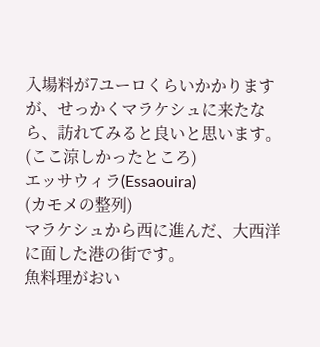入場料が7ユーロくらいかかりますが、せっかくマラケシュに来たなら、訪れてみると良いと思います。
(ここ涼しかったところ)
エッサウィラ(Essaouira)
(カモメの整列)
マラケシュから西に進んだ、大西洋に面した港の街です。
魚料理がおい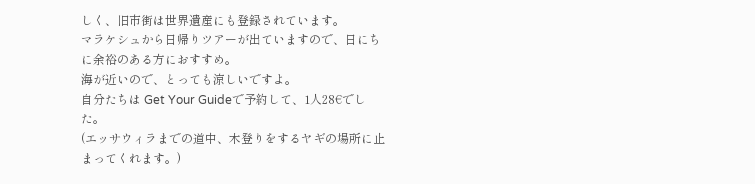しく、旧市街は世界遺産にも登録されています。
マラケシュから日帰りツアーが出ていますので、日にちに余裕のある方におすすめ。
海が近いので、とっても涼しいですよ。
自分たちは Get Your Guideで予約して、1人28€でした。
(エッサウィラまでの道中、木登りをするヤギの場所に止まってくれます。)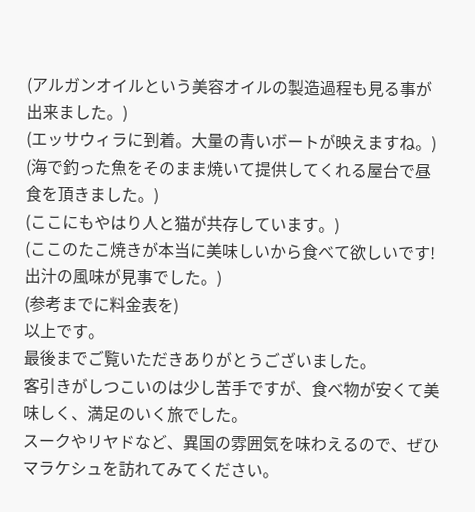(アルガンオイルという美容オイルの製造過程も見る事が出来ました。)
(エッサウィラに到着。大量の青いボートが映えますね。)
(海で釣った魚をそのまま焼いて提供してくれる屋台で昼食を頂きました。)
(ここにもやはり人と猫が共存しています。)
(ここのたこ焼きが本当に美味しいから食べて欲しいです!出汁の風味が見事でした。)
(参考までに料金表を)
以上です。
最後までご覧いただきありがとうございました。
客引きがしつこいのは少し苦手ですが、食べ物が安くて美味しく、満足のいく旅でした。
スークやリヤドなど、異国の雰囲気を味わえるので、ぜひマラケシュを訪れてみてください。